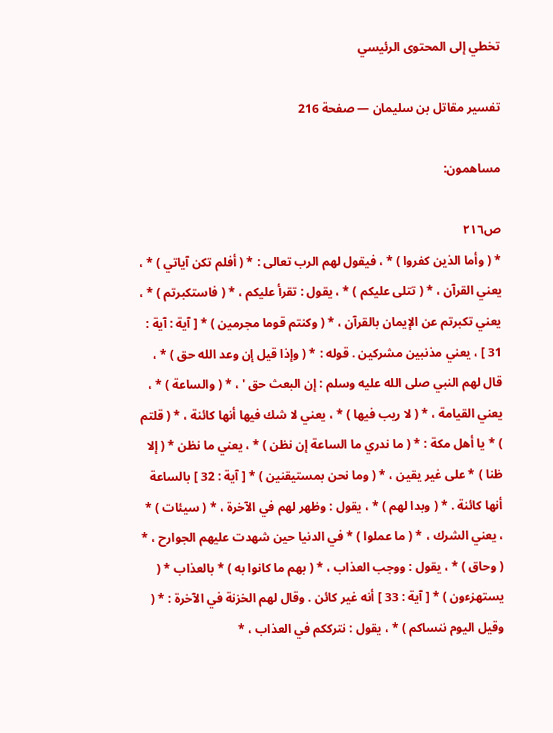تخطي إلى المحتوى الرئيسي

تفسير مقاتل بن سليمان — صفحة 216

مساهمون:

ص٢١٦
* ( وأما الذين كفروا ) * ، فيقول لهم الرب تعالى : * ( أفلم تكن آياتي ) * ، يعني القرآن ، * ( تتلى عليكم ) * ، يقول : تقرأ عليكم ، * ( فاستكبرتم ) * ، يعني تكبرتم عن الإيمان بالقرآن ، * ( وكنتم قوما مجرمين ) * [ آية : آية : 31 ] ، يعني مذنبين مشركين . قوله : * ( وإذا قيل إن وعد الله حق ) * ، قال لهم النبي صلى الله عليه وسلم : إن البعث حق ' ، * ( والساعة ) * ، يعني القيامة ، * ( لا ريب فيها ) * ، يعني لا شك فيها أنها كائنة ، * ( قلتم ) * يا أهل مكة : * ( ما ندري ما الساعة إن نظن ) * ، يعني ما نظن * ( إلا ظنا ) * على غير يقين ، * ( وما نحن بمستيقنين ) * [ آية : 32 ] بالساعة أنها كائنة . * ( وبدا لهم ) * ، يقول : وظهر لهم في الآخرة ، * ( سيئات ) * ، يعني الشرك ، * ( ما عملوا ) * في الدنيا حين شهدت عليهم الجوارح ، * ( وحاق ) * ، يقول : ووجب العذاب ، * ( بهم ما كانوا به ) * بالعذاب * ( يستهزءون ) * [ آية : 33 ] أنه غير كائن . وقال لهم الخزنة في الآخرة : * ( وقيل اليوم ننساكم ) * ، يقول : نترككم في العذاب ، *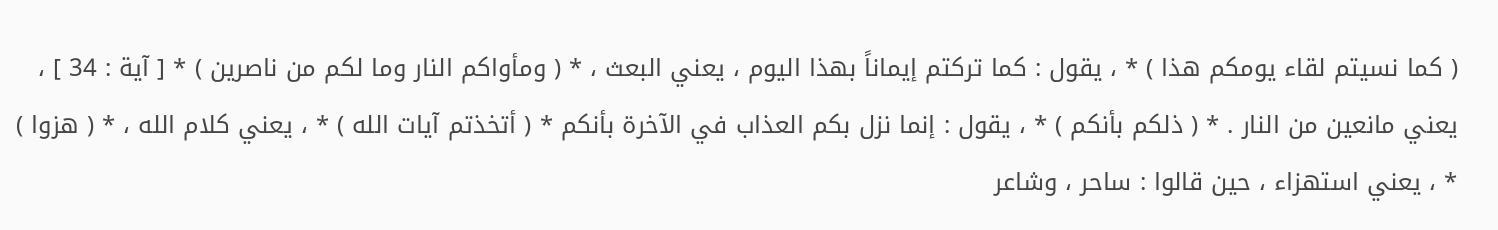( كما نسيتم لقاء يومكم هذا ) * ، يقول : كما تركتم إيماناً بهذا اليوم ، يعني البعث ، * ( ومأواكم النار وما لكم من ناصرين ) * [ آية : 34 ] ، يعني مانعين من النار . * ( ذلكم بأنكم ) * ، يقول : إنما نزل بكم العذاب في الآخرة بأنكم * ( أتخذتم آيات الله ) * ، يعني كلام الله ، * ( هزوا ) * ، يعني استهزاء ، حين قالوا : ساحر ، وشاعر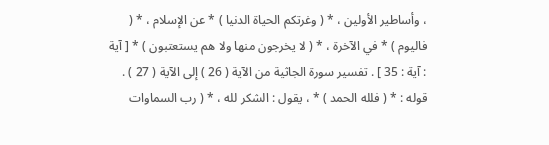، وأساطير الأولين ، * ( وغرتكم الحياة الدنيا ) * عن الإسلام ، * ( فاليوم ) * في الآخرة ، * ( لا يخرجون منها ولا هم يستعتبون ) * [ آية : آية : 35 ] . تفسير سورة الجاثية من الآية ( 26 ) إلى الآية ( 27 ) . قوله : * ( فلله الحمد ) * ، يقول : الشكر لله ، * ( رب السماوات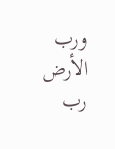ورب الأرض رب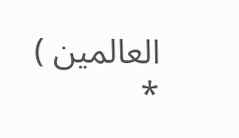العالمين ) *